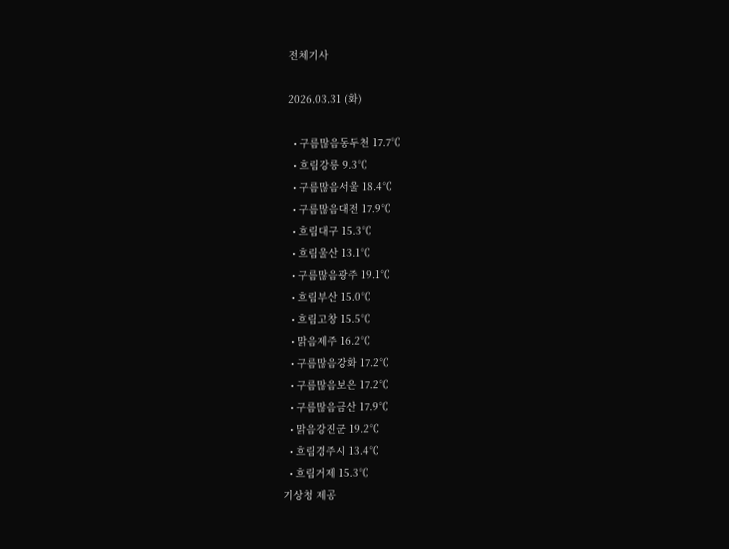전체기사

2026.03.31 (화)

  • 구름많음동두천 17.7℃
  • 흐림강릉 9.3℃
  • 구름많음서울 18.4℃
  • 구름많음대전 17.9℃
  • 흐림대구 15.3℃
  • 흐림울산 13.1℃
  • 구름많음광주 19.1℃
  • 흐림부산 15.0℃
  • 흐림고창 15.5℃
  • 맑음제주 16.2℃
  • 구름많음강화 17.2℃
  • 구름많음보은 17.2℃
  • 구름많음금산 17.9℃
  • 맑음강진군 19.2℃
  • 흐림경주시 13.4℃
  • 흐림거제 15.3℃
기상청 제공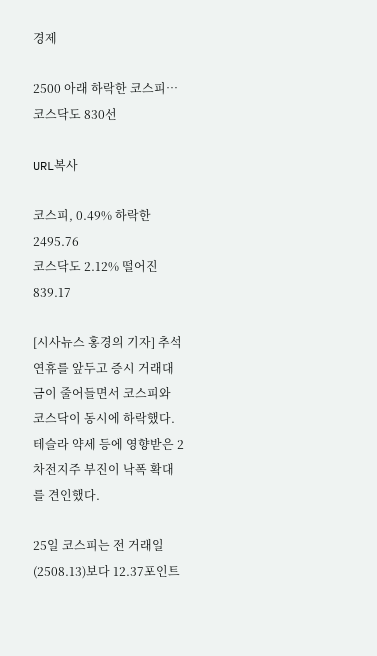경제

2500 아래 하락한 코스피…코스닥도 830선

URL복사

코스피, 0.49% 하락한 2495.76
코스닥도 2.12% 떨어진 839.17

[시사뉴스 홍경의 기자] 추석 연휴를 앞두고 증시 거래대금이 줄어들면서 코스피와 코스닥이 동시에 하락했다. 테슬라 약세 등에 영향받은 2차전지주 부진이 낙폭 확대를 견인했다.

25일 코스피는 전 거래일(2508.13)보다 12.37포인트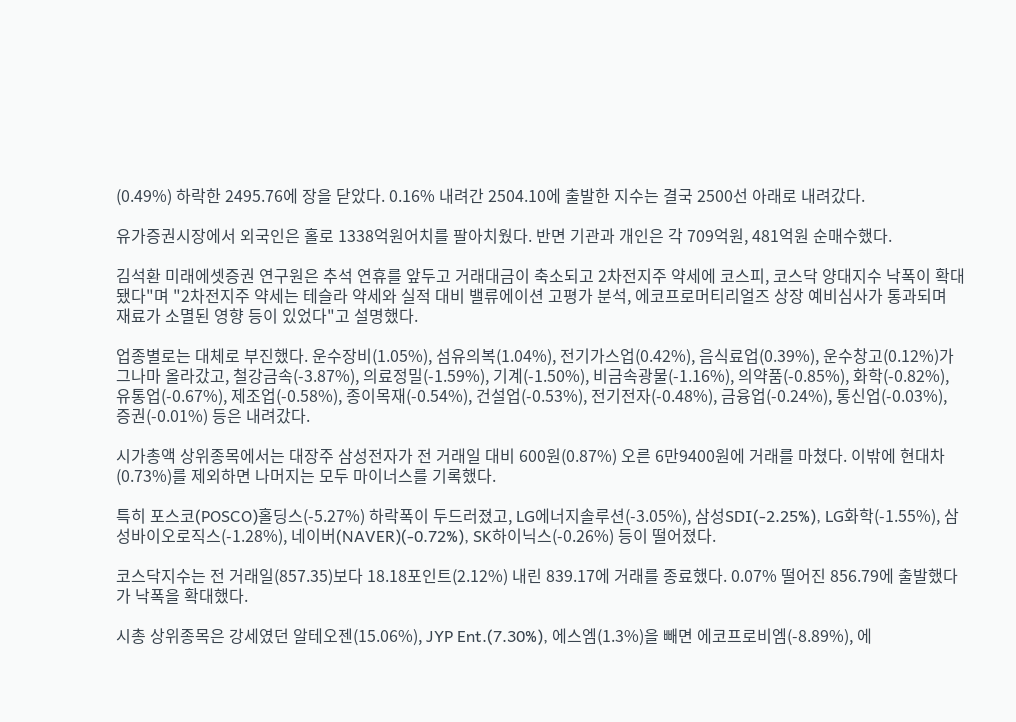(0.49%) 하락한 2495.76에 장을 닫았다. 0.16% 내려간 2504.10에 출발한 지수는 결국 2500선 아래로 내려갔다.

유가증권시장에서 외국인은 홀로 1338억원어치를 팔아치웠다. 반면 기관과 개인은 각 709억원, 481억원 순매수했다.

김석환 미래에셋증권 연구원은 추석 연휴를 앞두고 거래대금이 축소되고 2차전지주 약세에 코스피, 코스닥 양대지수 낙폭이 확대됐다"며 "2차전지주 약세는 테슬라 약세와 실적 대비 밸류에이션 고평가 분석, 에코프로머티리얼즈 상장 예비심사가 통과되며 재료가 소멸된 영향 등이 있었다"고 설명했다.

업종별로는 대체로 부진했다. 운수장비(1.05%), 섬유의복(1.04%), 전기가스업(0.42%), 음식료업(0.39%), 운수창고(0.12%)가 그나마 올라갔고, 철강금속(-3.87%), 의료정밀(-1.59%), 기계(-1.50%), 비금속광물(-1.16%), 의약품(-0.85%), 화학(-0.82%), 유통업(-0.67%), 제조업(-0.58%), 종이목재(-0.54%), 건설업(-0.53%), 전기전자(-0.48%), 금융업(-0.24%), 통신업(-0.03%), 증권(-0.01%) 등은 내려갔다.

시가총액 상위종목에서는 대장주 삼성전자가 전 거래일 대비 600원(0.87%) 오른 6만9400원에 거래를 마쳤다. 이밖에 현대차(0.73%)를 제외하면 나머지는 모두 마이너스를 기록했다.

특히 포스코(POSCO)홀딩스(-5.27%) 하락폭이 두드러졌고, LG에너지솔루션(-3.05%), 삼성SDI(-2.25%), LG화학(-1.55%), 삼성바이오로직스(-1.28%), 네이버(NAVER)(-0.72%), SK하이닉스(-0.26%) 등이 떨어졌다.

코스닥지수는 전 거래일(857.35)보다 18.18포인트(2.12%) 내린 839.17에 거래를 종료했다. 0.07% 떨어진 856.79에 출발했다가 낙폭을 확대했다.

시총 상위종목은 강세였던 알테오젠(15.06%), JYP Ent.(7.30%), 에스엠(1.3%)을 빼면 에코프로비엠(-8.89%), 에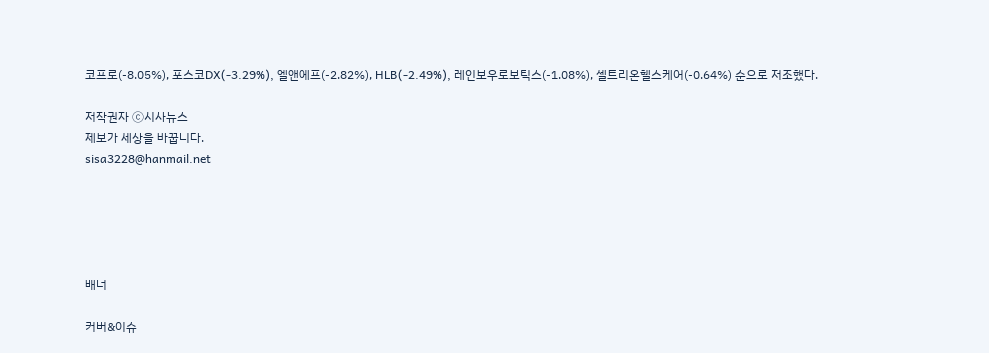코프로(-8.05%), 포스코DX(-3.29%), 엘앤에프(-2.82%), HLB(-2.49%), 레인보우로보틱스(-1.08%), 셀트리온헬스케어(-0.64%) 순으로 저조했다.

저작권자 Ⓒ시사뉴스
제보가 세상을 바꿉니다.
sisa3228@hanmail.net





배너

커버&이슈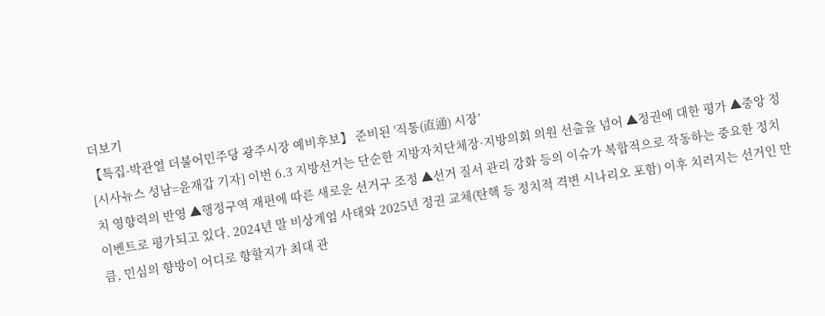더보기
【특집-박관열 더불어민주당 광주시장 예비후보】 준비된 '직통(直通) 시장’
[시사뉴스 성남=윤재갑 기자] 이번 6.3 지방선거는 단순한 지방자치단체장·지방의회 의원 선출을 넘어 ▲정권에 대한 평가 ▲중앙 정치 영향력의 반영 ▲행정구역 재편에 따른 새로운 선거구 조정 ▲선거 질서 관리 강화 등의 이슈가 복합적으로 작동하는 중요한 정치 이벤트로 평가되고 있다. 2024년 말 비상계엄 사태와 2025년 정권 교체(탄핵 등 정치적 격변 시나리오 포함) 이후 치러지는 선거인 만큼, 민심의 향방이 어디로 향할지가 최대 관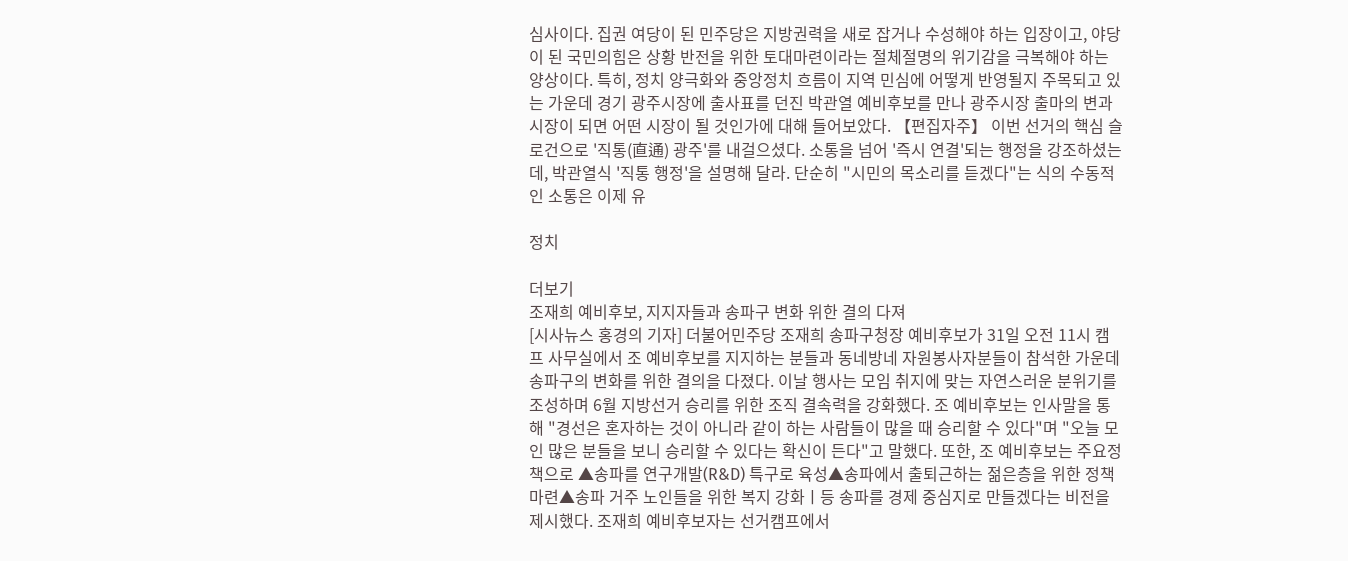심사이다. 집권 여당이 된 민주당은 지방권력을 새로 잡거나 수성해야 하는 입장이고, 야당이 된 국민의힘은 상황 반전을 위한 토대마련이라는 절체절명의 위기감을 극복해야 하는 양상이다. 특히, 정치 양극화와 중앙정치 흐름이 지역 민심에 어떻게 반영될지 주목되고 있는 가운데 경기 광주시장에 출사표를 던진 박관열 예비후보를 만나 광주시장 출마의 변과 시장이 되면 어떤 시장이 될 것인가에 대해 들어보았다. 【편집자주】 이번 선거의 핵심 슬로건으로 '직통(直通) 광주'를 내걸으셨다. 소통을 넘어 '즉시 연결'되는 행정을 강조하셨는데, 박관열식 '직통 행정'을 설명해 달라. 단순히 "시민의 목소리를 듣겠다"는 식의 수동적인 소통은 이제 유

정치

더보기
조재희 예비후보, 지지자들과 송파구 변화 위한 결의 다져
[시사뉴스 홍경의 기자] 더불어민주당 조재희 송파구청장 예비후보가 31일 오전 11시 캠프 사무실에서 조 예비후보를 지지하는 분들과 동네방네 자원봉사자분들이 참석한 가운데 송파구의 변화를 위한 결의을 다졌다. 이날 행사는 모임 취지에 맞는 자연스러운 분위기를 조성하며 6월 지방선거 승리를 위한 조직 결속력을 강화했다. 조 예비후보는 인사말을 통해 "경선은 혼자하는 것이 아니라 같이 하는 사람들이 많을 때 승리할 수 있다"며 "오늘 모인 많은 분들을 보니 승리할 수 있다는 확신이 든다"고 말했다. 또한, 조 예비후보는 주요정책으로 ▲송파를 연구개발(R&D) 특구로 육성▲송파에서 출퇴근하는 젊은층을 위한 정책 마련▲송파 거주 노인들을 위한 복지 강화ㅣ등 송파를 경제 중심지로 만들겠다는 비전을 제시했다. 조재희 예비후보자는 선거캠프에서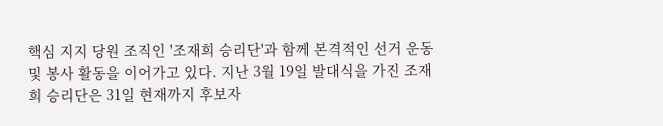핵심 지지 당원 조직인 '조재희 승리단'과 함께 본격적인 선거 운동 및 봉사 활동을 이어가고 있다. 지난 3월 19일 발대식을 가진 조재희 승리단은 31일 현재까지 후보자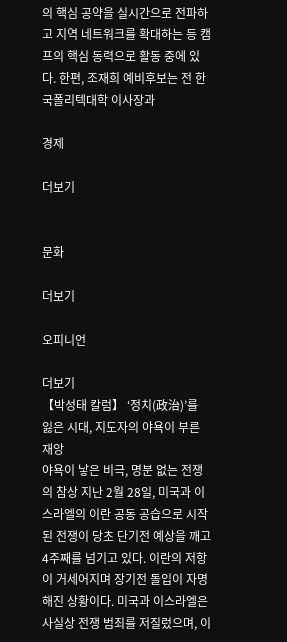의 핵심 공약을 실시간으로 전파하고 지역 네트워크를 확대하는 등 캠프의 핵심 동력으로 활동 중에 있다. 한편, 조재희 예비후보는 전 한국폴리텍대학 이사장과

경제

더보기


문화

더보기

오피니언

더보기
【박성태 칼럼】 ‘정치(政治)’를 잃은 시대, 지도자의 야욕이 부른 재앙
야욕이 낳은 비극, 명분 없는 전쟁의 참상 지난 2월 28일, 미국과 이스라엘의 이란 공동 공습으로 시작된 전쟁이 당초 단기전 예상을 깨고 4주째를 넘기고 있다. 이란의 저항이 거세어지며 장기전 돌입이 자명해진 상황이다. 미국과 이스라엘은 사실상 전쟁 범죄를 저질렀으며, 이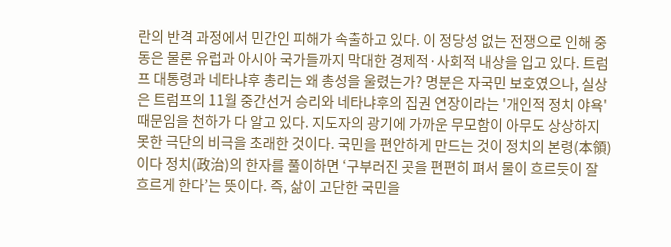란의 반격 과정에서 민간인 피해가 속출하고 있다. 이 정당성 없는 전쟁으로 인해 중동은 물론 유럽과 아시아 국가들까지 막대한 경제적·사회적 내상을 입고 있다. 트럼프 대통령과 네타냐후 총리는 왜 총성을 울렸는가? 명분은 자국민 보호였으나, 실상은 트럼프의 11월 중간선거 승리와 네타냐후의 집권 연장이라는 '개인적 정치 야욕' 때문임을 천하가 다 알고 있다. 지도자의 광기에 가까운 무모함이 아무도 상상하지 못한 극단의 비극을 초래한 것이다. 국민을 편안하게 만드는 것이 정치의 본령(本領)이다 정치(政治)의 한자를 풀이하면 ‘구부러진 곳을 편편히 펴서 물이 흐르듯이 잘 흐르게 한다’는 뜻이다. 즉, 삶이 고단한 국민을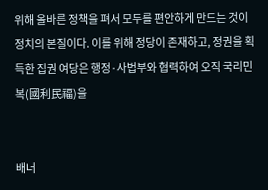위해 올바른 정책을 펴서 모두를 편안하게 만드는 것이 정치의 본질이다. 이를 위해 정당이 존재하고, 정권을 획득한 집권 여당은 행정·사법부와 협력하여 오직 국리민복(國利民福)을


배너